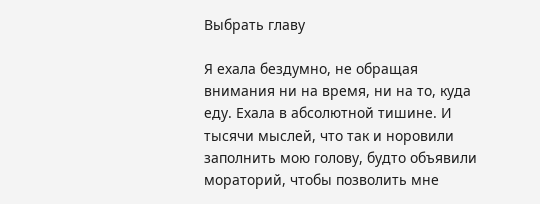Выбрать главу

Я ехала бездумно, не обращая внимания ни на время, ни на то, куда еду. Ехала в абсолютной тишине. И тысячи мыслей, что так и норовили заполнить мою голову, будто объявили мораторий, чтобы позволить мне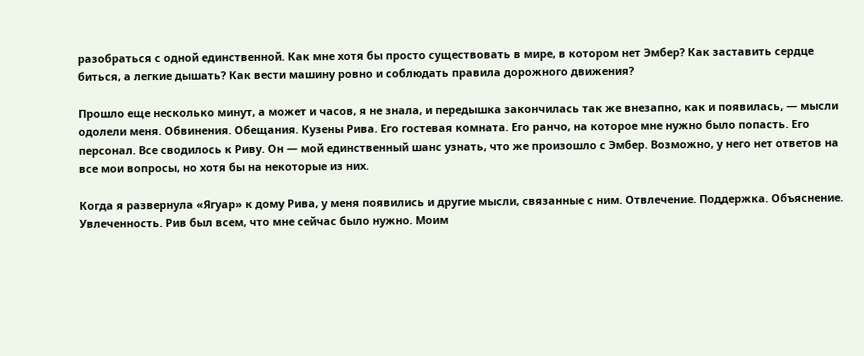разобраться с одной единственной. Как мне хотя бы просто существовать в мире, в котором нет Эмбер? Как заставить сердце биться, а легкие дышать? Как вести машину ровно и соблюдать правила дорожного движения?

Прошло еще несколько минут, а может и часов, я не знала, и передышка закончилась так же внезапно, как и появилась, — мысли одолели меня. Обвинения. Обещания. Кузены Рива. Его гостевая комната. Его ранчо, на которое мне нужно было попасть. Его персонал. Все сводилось к Риву. Он — мой единственный шанс узнать, что же произошло с Эмбер. Возможно, у него нет ответов на все мои вопросы, но хотя бы на некоторые из них.

Когда я развернула «Ягуар» к дому Рива, у меня появились и другие мысли, связанные с ним. Отвлечение. Поддержка. Объяснение. Увлеченность. Рив был всем, что мне сейчас было нужно. Моим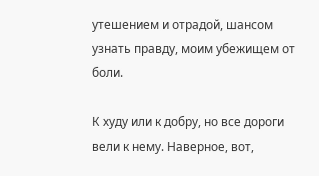утешением и отрадой, шансом узнать правду, моим убежищем от боли.

К худу или к добру, но все дороги вели к нему. Наверное, вот,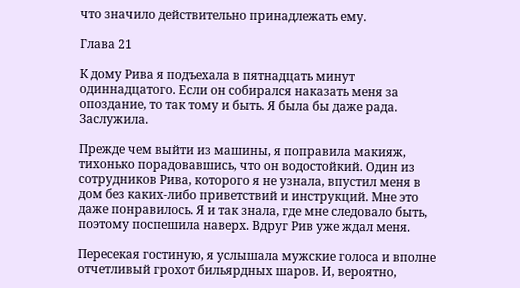что значило действительно принадлежать ему.

Глава 21

К дому Рива я подъехала в пятнадцать минут одиннадцатого. Если он собирался наказать меня за опоздание, то так тому и быть. Я была бы даже рада. Заслужила.

Прежде чем выйти из машины, я поправила макияж, тихонько порадовавшись, что он водостойкий. Один из сотрудников Рива, которого я не узнала, впустил меня в дом без каких-либо приветствий и инструкций. Мне это даже понравилось. Я и так знала, где мне следовало быть, поэтому поспешила наверх. Вдруг Рив уже ждал меня.

Пересекая гостиную, я услышала мужские голоса и вполне отчетливый грохот бильярдных шаров. И, вероятно,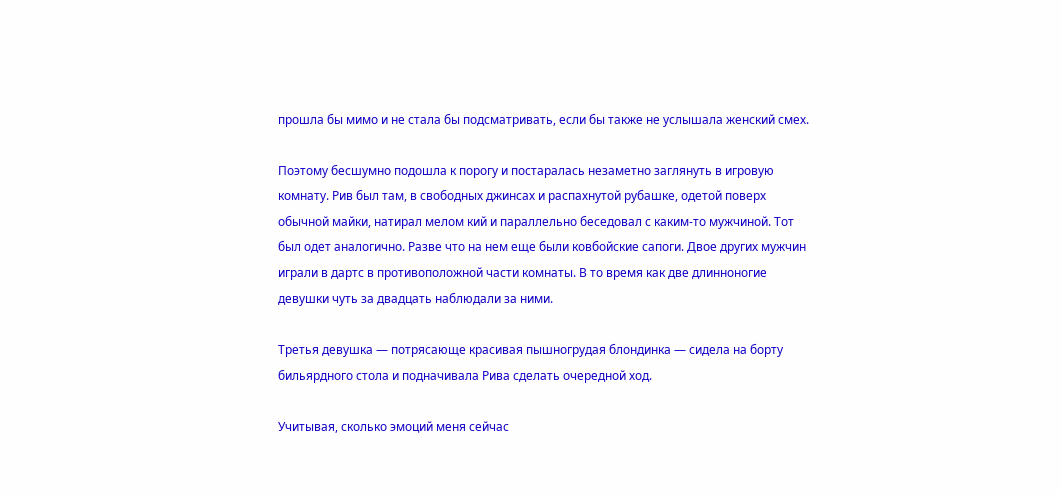прошла бы мимо и не стала бы подсматривать, если бы также не услышала женский смех.

Поэтому бесшумно подошла к порогу и постаралась незаметно заглянуть в игровую комнату. Рив был там, в свободных джинсах и распахнутой рубашке, одетой поверх обычной майки, натирал мелом кий и параллельно беседовал с каким-то мужчиной. Тот был одет аналогично. Разве что на нем еще были ковбойские сапоги. Двое других мужчин играли в дартс в противоположной части комнаты. В то время как две длинноногие девушки чуть за двадцать наблюдали за ними.

Третья девушка — потрясающе красивая пышногрудая блондинка — сидела на борту бильярдного стола и подначивала Рива сделать очередной ход.

Учитывая, сколько эмоций меня сейчас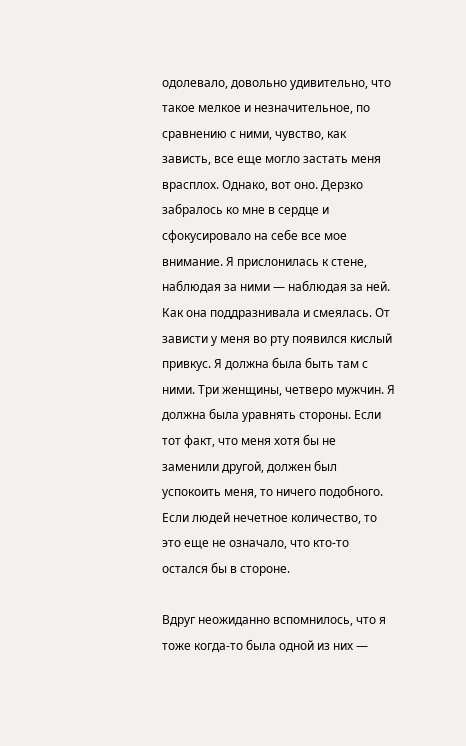одолевало, довольно удивительно, что такое мелкое и незначительное, по сравнению с ними, чувство, как зависть, все еще могло застать меня врасплох. Однако, вот оно. Дерзко забралось ко мне в сердце и сфокусировало на себе все мое внимание. Я прислонилась к стене, наблюдая за ними — наблюдая за ней. Как она поддразнивала и смеялась. От зависти у меня во рту появился кислый привкус. Я должна была быть там с ними. Три женщины, четверо мужчин. Я должна была уравнять стороны. Если тот факт, что меня хотя бы не заменили другой, должен был успокоить меня, то ничего подобного. Если людей нечетное количество, то это еще не означало, что кто-то остался бы в стороне.

Вдруг неожиданно вспомнилось, что я тоже когда-то была одной из них —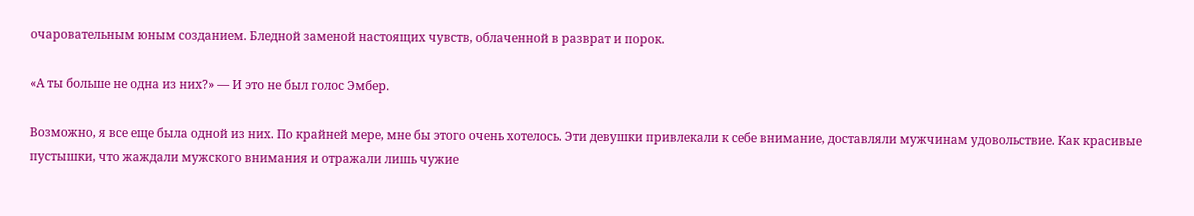очаровательным юным созданием. Бледной заменой настоящих чувств, облаченной в разврат и порок.

«А ты больше не одна из них?» — И это не был голос Эмбер.

Возможно, я все еще была одной из них. По крайней мере, мне бы этого очень хотелось. Эти девушки привлекали к себе внимание, доставляли мужчинам удовольствие. Как красивые пустышки, что жаждали мужского внимания и отражали лишь чужие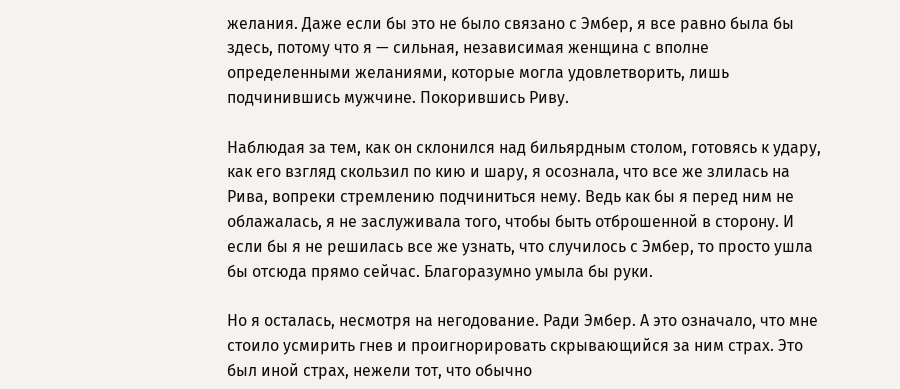желания. Даже если бы это не было связано с Эмбер, я все равно была бы здесь, потому что я — сильная, независимая женщина с вполне определенными желаниями, которые могла удовлетворить, лишь подчинившись мужчине. Покорившись Риву.

Наблюдая за тем, как он склонился над бильярдным столом, готовясь к удару, как его взгляд скользил по кию и шару, я осознала, что все же злилась на Рива, вопреки стремлению подчиниться нему. Ведь как бы я перед ним не облажалась, я не заслуживала того, чтобы быть отброшенной в сторону. И если бы я не решилась все же узнать, что случилось с Эмбер, то просто ушла бы отсюда прямо сейчас. Благоразумно умыла бы руки.

Но я осталась, несмотря на негодование. Ради Эмбер. А это означало, что мне стоило усмирить гнев и проигнорировать скрывающийся за ним страх. Это был иной страх, нежели тот, что обычно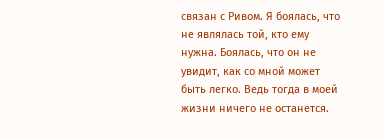связан с Ривом. Я боялась, что не являлась той, кто ему нужна. Боялась, что он не увидит, как со мной может быть легко. Ведь тогда в моей жизни ничего не останется.